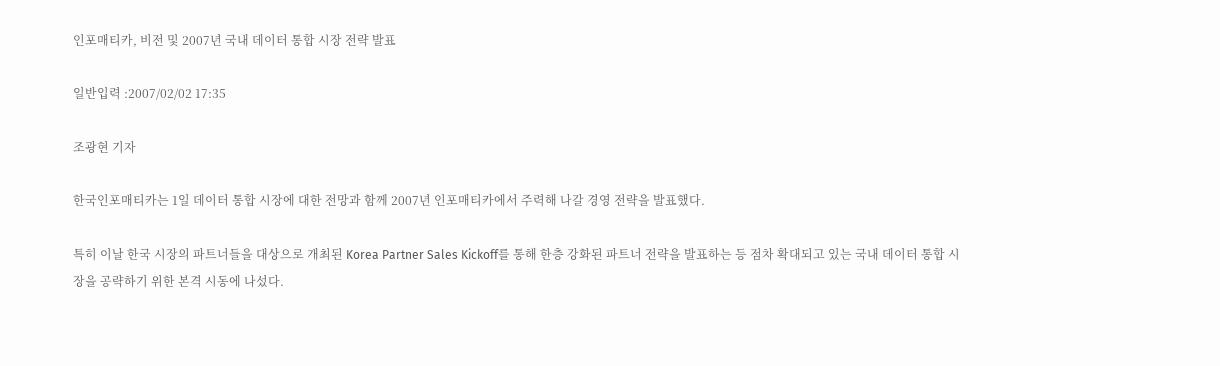인포매티카, 비전 및 2007년 국내 데이터 통합 시장 전략 발표

일반입력 :2007/02/02 17:35

조광현 기자

한국인포매티카는 1일 데이터 통합 시장에 대한 전망과 함께 2007년 인포매티카에서 주력해 나갈 경영 전략을 발표했다.

특히 이날 한국 시장의 파트너들을 대상으로 개최된 Korea Partner Sales Kickoff를 통해 한층 강화된 파트너 전략을 발표하는 등 점차 확대되고 있는 국내 데이터 통합 시장을 공략하기 위한 본격 시동에 나섰다.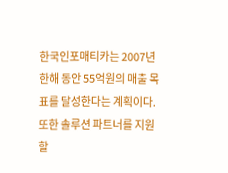한국인포매티카는 2007년 한해 동안 55억원의 매출 목표를 달성한다는 계획이다. 또한 솔루션 파트너를 지원할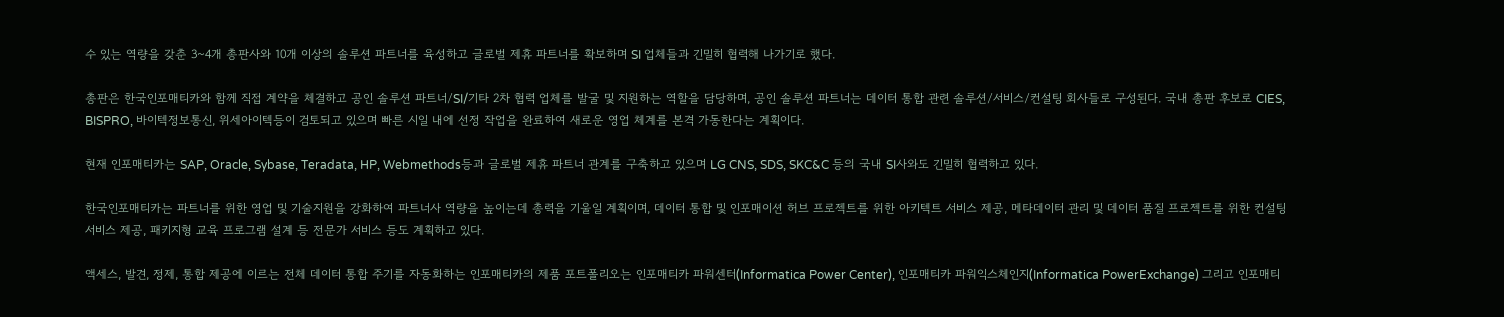수 있는 역량을 갖춘 3~4개 총판사와 10개 이상의 솔루션 파트너를 육성하고 글로벌 제휴 파트너를 확보하며 SI 업체들과 긴밀히 협력해 나가기로 했다.

총판은 한국인포매티카와 함께 직접 계약을 체결하고 공인 솔루션 파트너/SI/기타 2차 협력 업체를 발굴 및 지원하는 역할을 담당하며, 공인 솔루션 파트너는 데이터 통합 관련 솔루션/서비스/컨설팅 회사들로 구성된다. 국내 총판 후보로 CIES, BISPRO, 바이텍정보통신, 위세아이텍등이 검토되고 있으며 빠른 시일 내에 선정 작업을 완료하여 새로운 영업 체계를 본격 가동한다는 계획이다.

현재 인포매티카는 SAP, Oracle, Sybase, Teradata, HP, Webmethods등과 글로벌 제휴 파트너 관계를 구축하고 있으며 LG CNS, SDS, SKC&C 등의 국내 SI사와도 긴밀히 협력하고 있다.

한국인포매티카는 파트너를 위한 영업 및 기술지원을 강화하여 파트너사 역량을 높이는데 총력을 기울일 계획이며, 데이터 통합 및 인포매이션 허브 프로젝트를 위한 아키텍트 서비스 제공, 메타데이터 관리 및 데이터 품질 프로젝트를 위한 컨설팅 서비스 제공, 패키지형 교육 프로그램 설계 등 전문가 서비스 등도 계획하고 있다.

액세스, 발견, 정제, 통합 제공에 이르는 전체 데이터 통합 주기를 자동화하는 인포매티카의 제품 포트폴리오는 인포매티카 파워센터(Informatica Power Center), 인포매티카 파워익스체인지(Informatica PowerExchange) 그리고 인포매티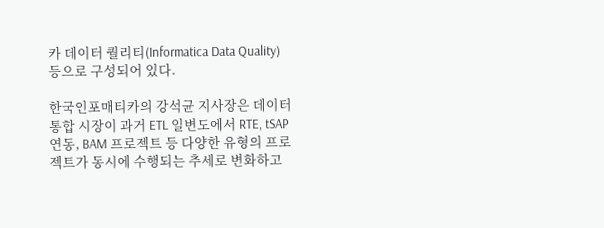카 데이터 퀄리티(Informatica Data Quality) 등으로 구성되어 있다.

한국인포매티카의 강석균 지사장은 데이터 통합 시장이 과거 ETL 일변도에서 RTE, tSAP 연동, BAM 프로젝트 등 다양한 유형의 프로젝트가 동시에 수행되는 추세로 변화하고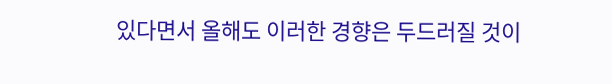있다면서 올해도 이러한 경향은 두드러질 것이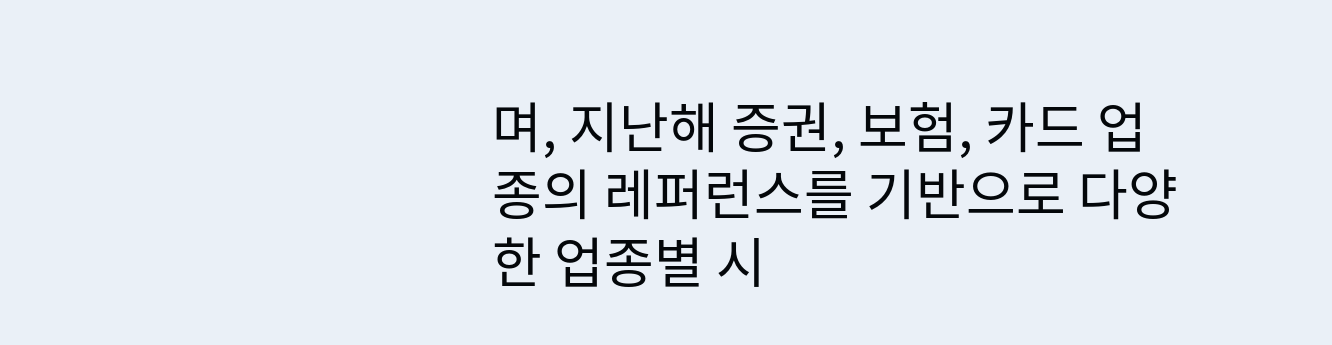며, 지난해 증권, 보험, 카드 업종의 레퍼런스를 기반으로 다양한 업종별 시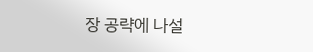장 공략에 나설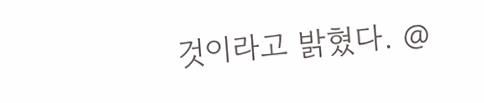것이라고 밝혔다. @